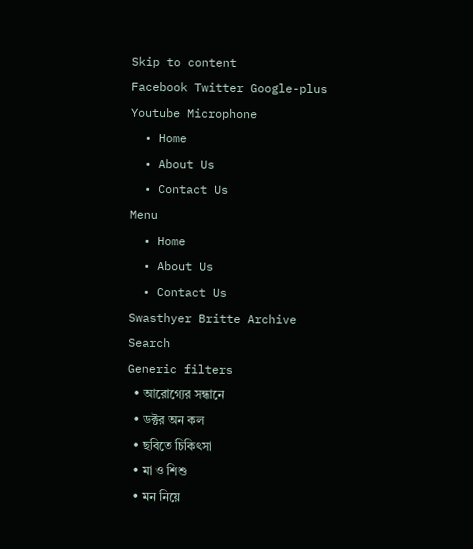Skip to content
Facebook Twitter Google-plus Youtube Microphone
  • Home
  • About Us
  • Contact Us
Menu
  • Home
  • About Us
  • Contact Us
Swasthyer Britte Archive
Search
Generic filters
  • আরোগ্যের সন্ধানে
  • ডক্টর অন কল
  • ছবিতে চিকিৎসা
  • মা ও শিশু
  • মন নিয়ে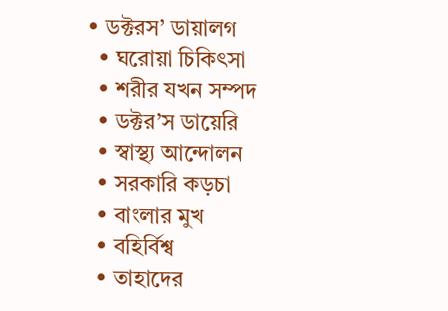• ডক্টরস’ ডায়ালগ
  • ঘরোয়া চিকিৎসা
  • শরীর যখন সম্পদ
  • ডক্টর’স ডায়েরি
  • স্বাস্থ্য আন্দোলন
  • সরকারি কড়চা
  • বাংলার মুখ
  • বহির্বিশ্ব
  • তাহাদের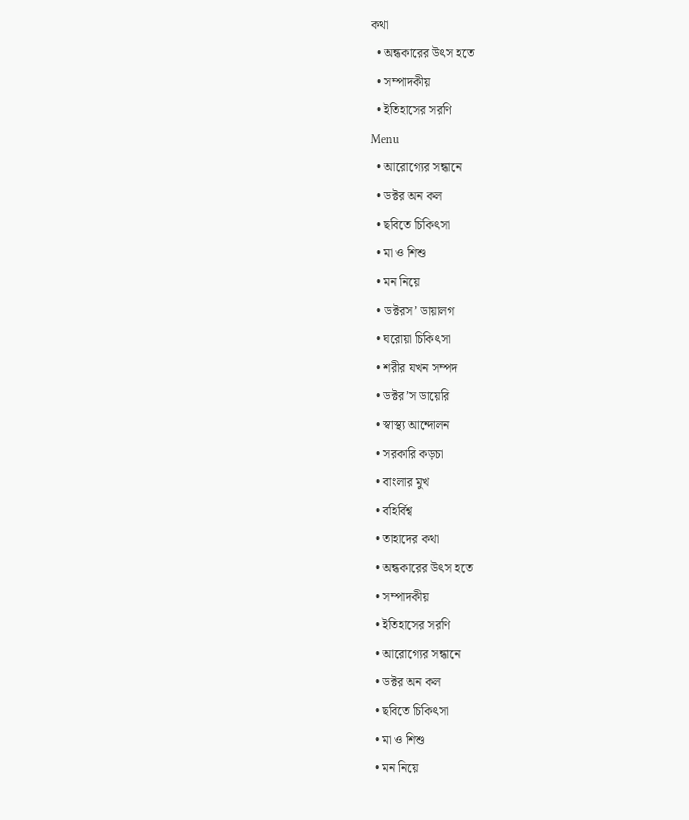কথা
  • অন্ধকারের উৎস হতে
  • সম্পাদকীয়
  • ইতিহাসের সরণি
Menu
  • আরোগ্যের সন্ধানে
  • ডক্টর অন কল
  • ছবিতে চিকিৎসা
  • মা ও শিশু
  • মন নিয়ে
  • ডক্টরস’ ডায়ালগ
  • ঘরোয়া চিকিৎসা
  • শরীর যখন সম্পদ
  • ডক্টর’স ডায়েরি
  • স্বাস্থ্য আন্দোলন
  • সরকারি কড়চা
  • বাংলার মুখ
  • বহির্বিশ্ব
  • তাহাদের কথা
  • অন্ধকারের উৎস হতে
  • সম্পাদকীয়
  • ইতিহাসের সরণি
  • আরোগ্যের সন্ধানে
  • ডক্টর অন কল
  • ছবিতে চিকিৎসা
  • মা ও শিশু
  • মন নিয়ে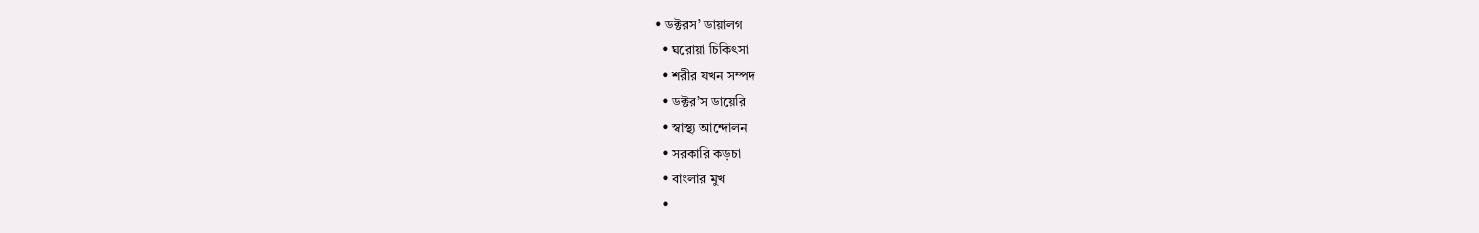• ডক্টরস’ ডায়ালগ
  • ঘরোয়া চিকিৎসা
  • শরীর যখন সম্পদ
  • ডক্টর’স ডায়েরি
  • স্বাস্থ্য আন্দোলন
  • সরকারি কড়চা
  • বাংলার মুখ
  •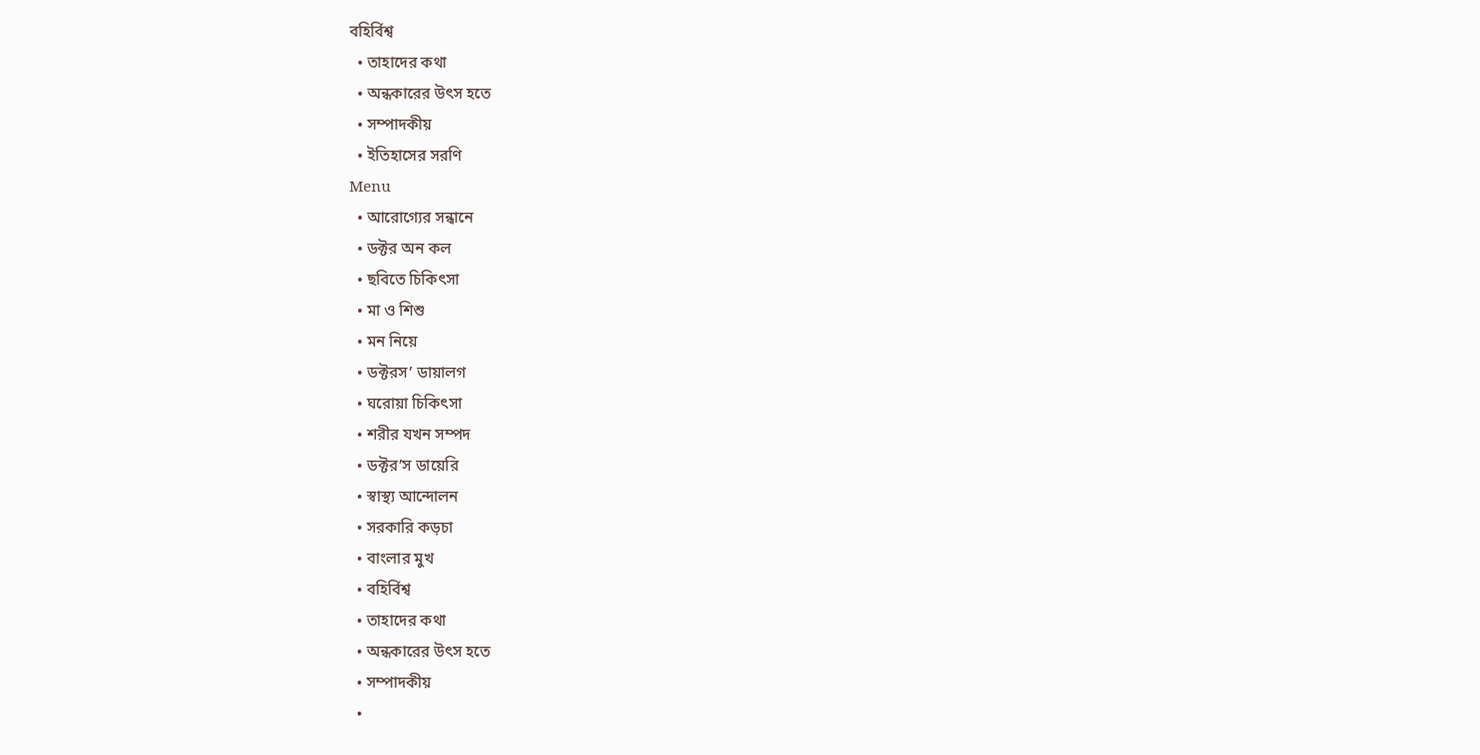বহির্বিশ্ব
  • তাহাদের কথা
  • অন্ধকারের উৎস হতে
  • সম্পাদকীয়
  • ইতিহাসের সরণি
Menu
  • আরোগ্যের সন্ধানে
  • ডক্টর অন কল
  • ছবিতে চিকিৎসা
  • মা ও শিশু
  • মন নিয়ে
  • ডক্টরস’ ডায়ালগ
  • ঘরোয়া চিকিৎসা
  • শরীর যখন সম্পদ
  • ডক্টর’স ডায়েরি
  • স্বাস্থ্য আন্দোলন
  • সরকারি কড়চা
  • বাংলার মুখ
  • বহির্বিশ্ব
  • তাহাদের কথা
  • অন্ধকারের উৎস হতে
  • সম্পাদকীয়
  •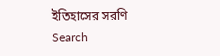ইতিহাসের সরণি
Search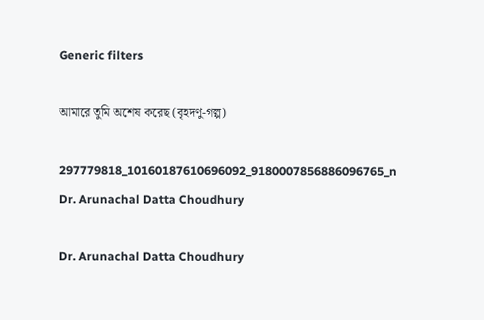Generic filters

আমারে তুমি অশেষ করেছ (বৃহদণু-গল্প)

297779818_10160187610696092_9180007856886096765_n
Dr. Arunachal Datta Choudhury

Dr. Arunachal Datta Choudhury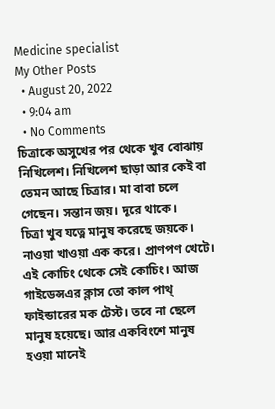Medicine specialist
My Other Posts
  • August 20, 2022
  • 9:04 am
  • No Comments
চিত্রাকে অসুখের পর থেকে খুব বোঝায় নিখিলেশ। নিখিলেশ ছাড়া আর কেই বা তেমন আছে চিত্রার। মা বাবা চলে গেছেন। সন্তান জয়। দূরে থাকে।
চিত্রা খুব যত্নে মানুষ করেছে জয়কে। নাওয়া খাওয়া এক করে। প্রাণপণ খেটে। এই কোচিং থেকে সেই কোচিং। আজ গাইডেন্সএর ক্লাস তো কাল পাথ্ ফাইন্ডারের মক টেস্ট। তবে না ছেলে মানুষ হয়েছে। আর একবিংশে মানুষ হওয়া মানেই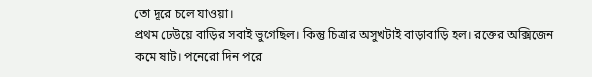তো দূরে চলে যাওয়া।
প্রথম ঢেউয়ে বাড়ির সবাই ভুগেছিল। কিন্তু চিত্রার অসুখটাই বাড়াবাড়ি হল। রক্তের অক্সিজেন কমে ষাট। পনেরো দিন পরে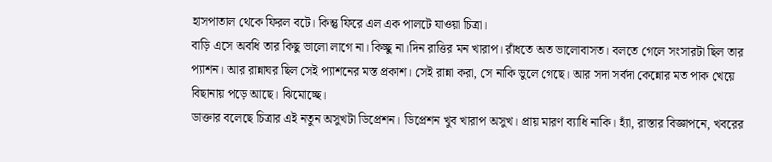হাসপাতাল থেকে ফিরল বটে। কিন্তু ফিরে এল এক পালটে যাওয়া চিত্রা।
বাড়ি এসে অবধি তার কিছু ভালো লাগে না। কিচ্ছু না।দিন রাত্তির মন খারাপ। রাঁধতে অত ভালোবাসত। বলতে গেলে সংসারটা ছিল তার প্যাশন। আর রান্নাঘর ছিল সেই প্যাশনের মস্ত প্রকাশ। সেই রান্না করা, সে নাকি ভুলে গেছে। আর সদা সর্বদা কেন্নোর মত পাক খেয়ে বিছানায় পড়ে আছে। ঝিমোচ্ছে।
ডাক্তার বলেছে চিত্রার এই নতুন অসুখটা ডিপ্রেশন। ডিপ্রেশন খুব খারাপ অসুখ। প্রায় মারণ ব্যাধি নাকি। হ্যাঁ, রাস্তার বিজ্ঞাপনে, খবরের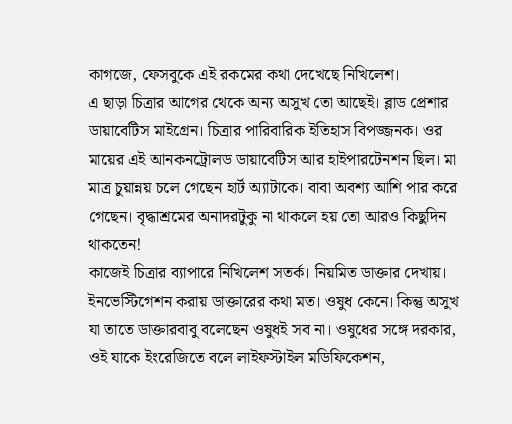কাগজে, ফেসবুকে এই রকমের কথা দেখেছে নিখিলেশ।
এ ছাড়া চিত্রার আগের থেকে অন্য অসুখ তো আছেই। ব্লাড প্রেশার ডায়াবেটিস মাইগ্রেন। চিত্রার পারিবারিক ইতিহাস বিপজ্জনক। ওর মায়ের এই আনকনট্রোলড ডায়াবেটিস আর হাইপারটেনশন ছিল। মা মাত্র চুয়ান্নয় চলে গেছেন হার্ট অ্যাটাকে। বাবা অবশ্য আশি পার করে গেছেন। বৃদ্ধাশ্রমের অনাদরটুকু না থাকলে হয় তো আরও কিছুদিন থাকতেন!
কাজেই চিত্রার ব্যাপারে নিখিলেশ সতর্ক। নিয়মিত ডাক্তার দেখায়। ইনভেস্টিগেশন করায় ডাক্তারের কথা মত। ওষুধ কেনে। কিন্তু অসুখ যা তাতে ডাক্তারবাবু বলেছেন ওষুধই সব না। ওষুধের সঙ্গে দরকার, ওই যাকে ইংরেজিতে বলে লাইফস্টাইল মডিফিকেশন,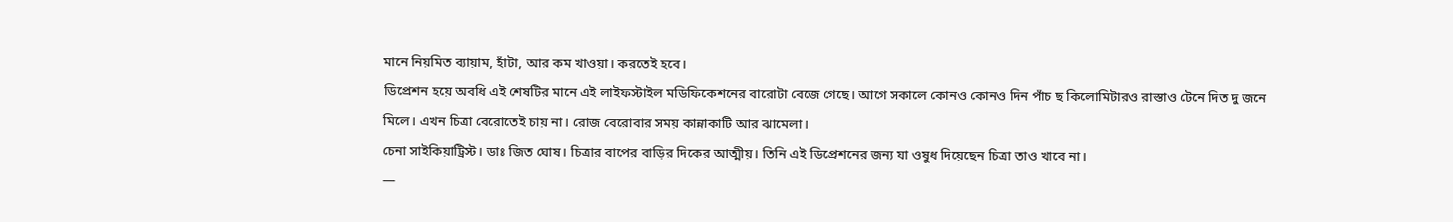মানে নিয়মিত ব্যায়াম, হাঁটা, আর কম খাওয়া। করতেই হবে।
ডিপ্রেশন হয়ে অবধি এই শেষটির মানে এই লাইফস্টাইল মডিফিকেশনের বারোটা বেজে গেছে। আগে সকালে কোনও কোনও দিন পাঁচ ছ কিলোমিটারও রাস্তাও টেনে দিত দু জনে মিলে। এখন চিত্রা বেরোতেই চায় না। রোজ বেরোবার সময় কান্নাকাটি আর ঝামেলা।
চেনা সাইকিয়াট্রিস্ট। ডাঃ জিত ঘোষ। চিত্রার বাপের বাড়ির দিকের আত্মীয়। তিনি এই ডিপ্রেশনের জন্য যা ওষুধ দিয়েছেন চিত্রা তাও খাবে না।
—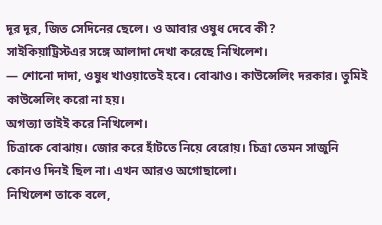দূর দূর, জিত সেদিনের ছেলে। ও আবার ওষুধ দেবে কী?
সাইকিয়াট্রিস্টএর সঙ্গে আলাদা দেখা করেছে নিখিলেশ।
— শোনো দাদা, ওষুধ খাওয়াতেই হবে। বোঝাও। কাউন্সেলিং দরকার। তুমিই কাউন্সেলিং করো না হয়।
অগত্যা তাইই করে নিখিলেশ।
চিত্রাকে বোঝায়। জোর করে হাঁটতে নিয়ে বেরোয়। চিত্রা তেমন সাজুনি কোনও দিনই ছিল না। এখন আরও অগোছালো।
নিখিলেশ তাকে বলে,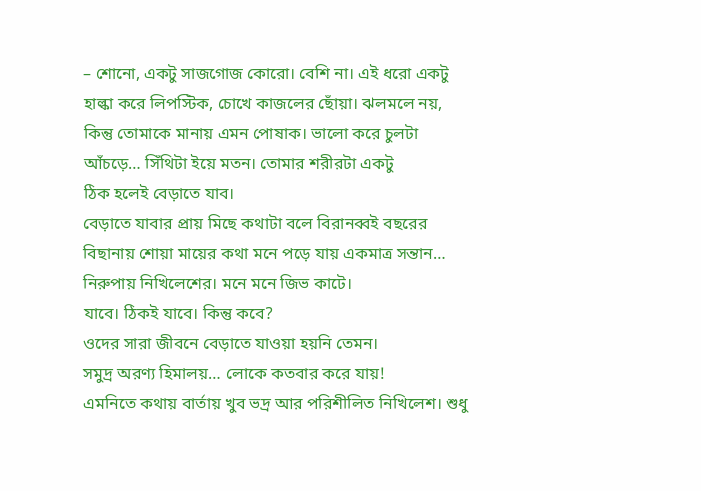– শোনো, একটু সাজগোজ কোরো। বেশি না। এই ধরো একটু হাল্কা করে লিপস্টিক, চোখে কাজলের ছোঁয়া। ঝলমলে নয়, কিন্তু তোমাকে মানায় এমন পোষাক। ভালো করে চুলটা আঁচড়ে… সিঁথিটা ইয়ে মতন। তোমার শরীরটা একটু
ঠিক হলেই বেড়াতে যাব।
বেড়াতে যাবার প্রায় মিছে কথাটা বলে বিরানব্বই বছরের বিছানায় শোয়া মায়ের কথা মনে পড়ে যায় একমাত্র সন্তান… নিরুপায় নিখিলেশের। মনে মনে জিভ কাটে।
যাবে। ঠিকই যাবে। কিন্তু কবে?
ওদের সারা জীবনে বেড়াতে যাওয়া হয়নি তেমন।
সমুদ্র অরণ্য হিমালয়… লোকে কতবার করে যায়!
এমনিতে কথায় বার্তায় খুব ভদ্র আর পরিশীলিত নিখিলেশ। শুধু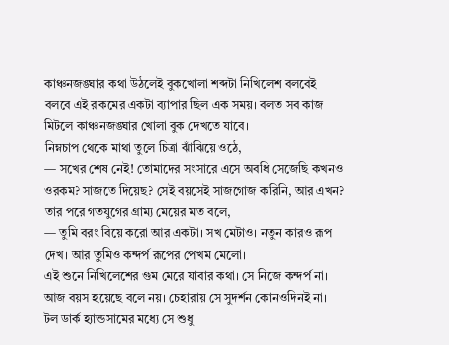কাঞ্চনজঙ্ঘার কথা উঠলেই বুকখোলা শব্দটা নিখিলেশ বলবেই বলবে এই রকমের একটা ব্যাপার ছিল এক সময়। বলত সব কাজ মিটলে কাঞ্চনজঙ্ঘার খোলা বুক দেখতে যাবে।
নিম্নচাপ থেকে মাথা তুলে চিত্রা ঝাঁঝিয়ে ওঠে,
— সখের শেষ নেই! তোমাদের সংসারে এসে অবধি সেজেছি কখনও ওরকম? সাজতে দিয়েছ? সেই বয়সেই সাজগোজ করিনি, আর এখন?
তার পরে গতযুগের গ্রাম্য মেয়ের মত বলে,
— তুমি বরং বিয়ে করো আর একটা। সখ মেটাও। নতুন কারও রূপ দেখ। আর তুমিও কন্দর্প রূপের পেখম মেলো।
এই শুনে নিখিলেশের গুম মেরে যাবার কথা। সে নিজে কন্দর্প না। আজ বয়স হয়েছে বলে নয়। চেহারায় সে সুদর্শন কোনওদিনই না। টল ডার্ক হ্যান্ডসামের মধ্যে সে শুধু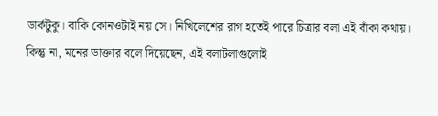ডার্কটুকু। বাকি কোনওটাই নয় সে। নিখিলেশের রাগ হতেই পারে চিত্রার বলা এই বাঁকা কথায়।
কিন্তু না, মনের ডাক্তার বলে দিয়েছেন, এই বলাটলাগুলোই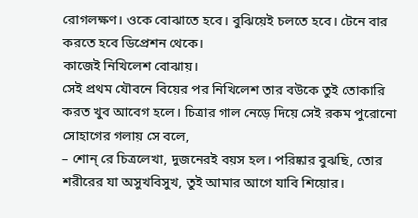রোগলক্ষণ। ওকে বোঝাতে হবে। বুঝিয়েই চলতে হবে। টেনে বার করতে হবে ডিপ্রেশন থেকে।
কাজেই নিখিলেশ বোঝায়।
সেই প্রথম যৌবনে বিয়ের পর নিখিলেশ তার বউকে তুই তোকারি করত খুব আবেগ হলে। চিত্রার গাল নেড়ে দিয়ে সেই রকম পুরোনো সোহাগের গলায় সে বলে,
– শোন্ রে চিত্রলেখা, দুজনেরই বয়স হল। পরিষ্কার বুঝছি, তোর শরীরের যা অসুখবিসুখ, তুই আমার আগে যাবি শিয়োর।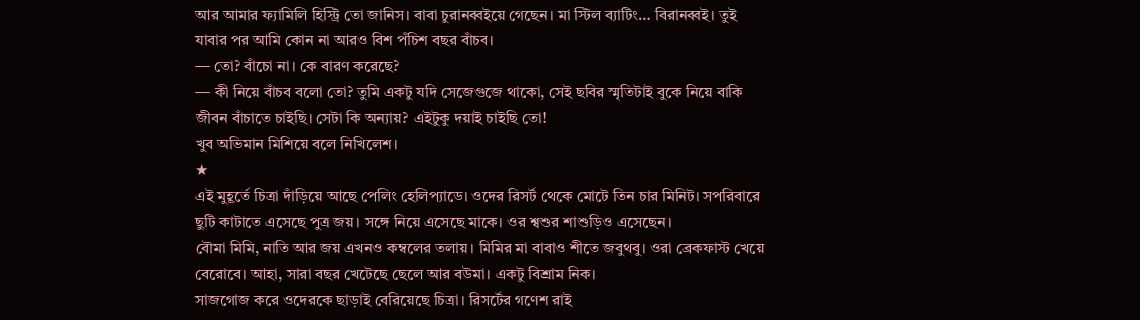আর আমার ফ্যামিলি হিস্ট্রি তো জানিস। বাবা চুরানব্বইয়ে গেছেন। মা স্টিল ব্যাটিং… বিরানব্বই। তুই যাবার পর আমি কোন না আরও বিশ পঁচিশ বছর বাঁচব।
— তো? বাঁচো না। কে বারণ করেছে?
— কী নিয়ে বাঁচব বলো তো? তুমি একটু যদি সেজেগুজে থাকো, সেই ছবির স্মৃতিটাই বুকে নিয়ে বাকি জীবন বাঁচাতে চাইছি। সেটা কি অন্যায়? এইটুকু দয়াই চাইছি তো!
খুব অভিমান মিশিয়ে বলে নিখিলেশ।
★
এই মুহূর্তে চিত্রা দাঁড়িয়ে আছে পেলিং হেলিপ্যাডে। ওদের রিসর্ট থেকে মোটে তিন চার মিনিট। সপরিবারে ছুটি কাটাতে এসেছে পুত্র জয়। সঙ্গে নিয়ে এসেছে মাকে। ওর শ্বশুর শাশুড়িও এসেছেন।
বৌমা মিমি, নাতি আর জয় এখনও কম্বলের তলায়। মিমির মা বাবাও শীতে জবুথবু। ওরা ব্রেকফাস্ট খেয়ে বেরোবে। আহা, সারা বছর খেটেছে ছেলে আর বউমা। একটু বিশ্রাম নিক।
সাজগোজ করে ওদেরকে ছাড়াই বেরিয়েছে চিত্রা। রিসর্টের গণেশ রাই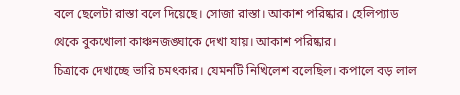বলে ছেলেটা রাস্তা বলে দিয়েছে। সোজা রাস্তা। আকাশ পরিষ্কার। হেলিপ্যাড থেকে বুকখোলা কাঞ্চনজঙ্ঘাকে দেখা যায়। আকাশ পরিষ্কার।
চিত্রাকে দেখাচ্ছে ভারি চমৎকার। যেমনটি নিখিলেশ বলেছিল। কপালে বড় লাল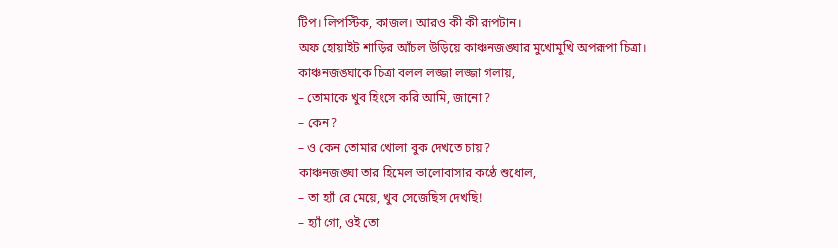টিপ। লিপস্টিক, কাজল। আরও কী কী রূপটান।
অফ হোয়াইট শাড়ির আঁচল উড়িয়ে কাঞ্চনজঙ্ঘার মুখোমুখি অপরূপা চিত্রা।
কাঞ্চনজঙ্ঘাকে চিত্রা বলল লজ্জা লজ্জা গলায়,
– তোমাকে খুব হিংসে করি আমি, জানো?
– কেন?
– ও কেন তোমার খোলা বুক দেখতে চায়?
কাঞ্চনজঙ্ঘা তার হিমেল ভালোবাসার কণ্ঠে শুধোল,
– তা হ্যাঁ রে মেয়ে, খুব সেজেছিস দেখছি!
– হ্যাঁ গো, ওই তো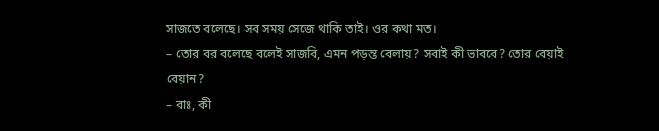সাজতে বলেছে। সব সময় সেজে থাকি তাই। ওর কথা মত।
– তোর বর বলেছে বলেই সাজবি, এমন পড়ন্ত বেলায়? সবাই কী ভাববে? তোর বেয়াই বেয়ান?
– বাঃ, কী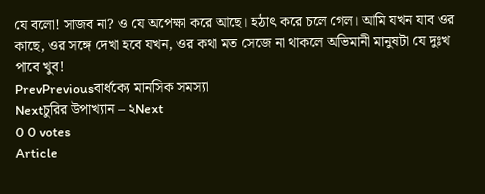যে বলো! সাজব না? ও যে অপেক্ষা করে আছে। হঠাৎ করে চলে গেল। আমি যখন যাব ওর কাছে, ওর সঙ্গে দেখা হবে যখন, ওর কথা মত সেজে না থাকলে অভিমানী মানুষটা যে দুঃখ পাবে খুব!
PrevPreviousবার্ধক্যে মানসিক সমস্যা
Nextচুরির উপাখ্যান – ২Next
0 0 votes
Article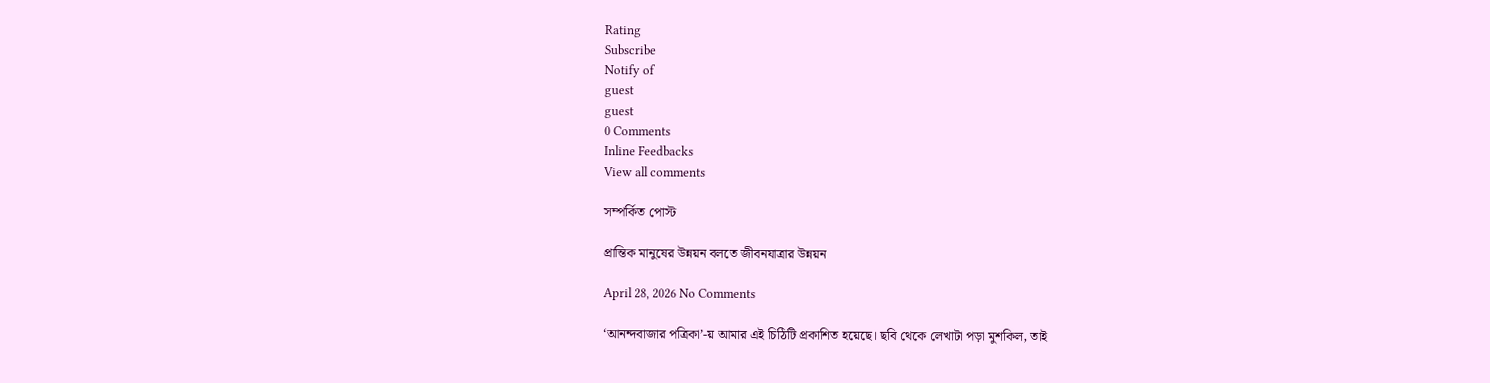Rating
Subscribe
Notify of
guest
guest
0 Comments
Inline Feedbacks
View all comments

সম্পর্কিত পোস্ট

প্রান্তিক মানুষের উন্নয়ন বলতে জীবনযাত্রার উন্নয়ন

April 28, 2026 No Comments

‘আনন্দবাজার পত্রিকা’-য় আমার এই চিঠিটি প্রকাশিত হয়েছে। ছবি থেকে লেখাটা পড়া মুশকিল, তাই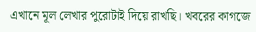এখানে মূল লেখার পুরোটাই দিয়ে রাখছি। খবরের কাগজে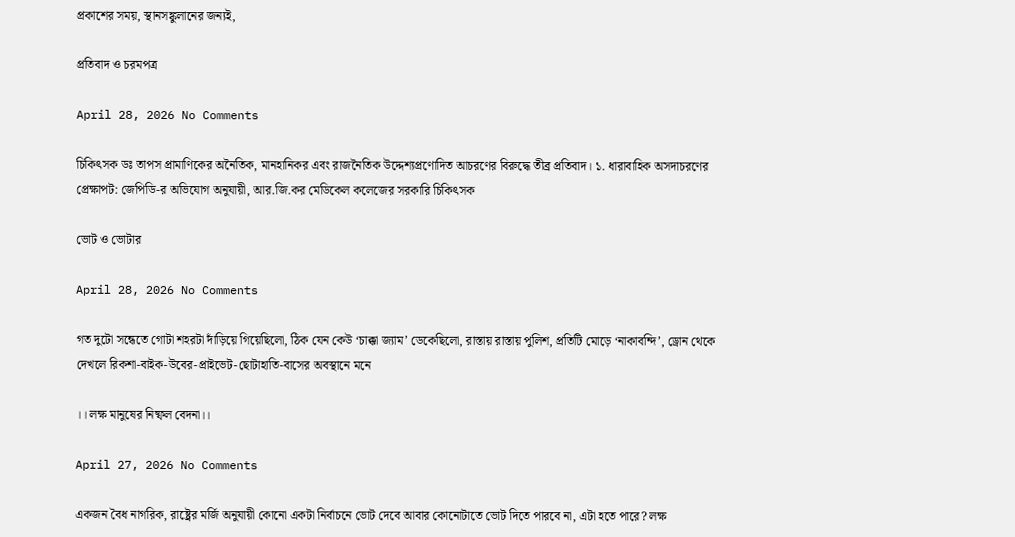প্রকাশের সময়, স্থানসঙ্কুলানের জন্যই,

প্রতিবাদ ও চরমপত্র

April 28, 2026 No Comments

চিকিৎসক ডঃ তাপস প্রামাণিকের অনৈতিক, মানহানিকর এবং রাজনৈতিক উদ্দেশ্যপ্রণোদিত আচরণের বিরুদ্ধে তীব্র প্রতিবাদ। ১. ধারাবাহিক অসদাচরণের প্রেক্ষাপট: জেপিডি-র অভিযোগ অনুযায়ী, আর.জি.কর মেডিকেল কলেজের সরকারি চিকিৎসক

ভোট ও ভোটার

April 28, 2026 No Comments

গত দুটো সন্ধেতে গোটা শহরটা দাঁড়িয়ে গিয়েছিলো, ঠিক যেন কেউ ‘চাক্কা জ‍্যাম’ ডেকেছিলো, রাস্তায় রাস্তায় পুলিশ, প্রতিটি মোড়ে ‘নাকাবন্দি’, ড্রোন থেকে দেখলে রিকশা-বাইক-উবের-প্রাইভেট-ছোটাহাতি-বাসের অবস্থানে মনে

।। লক্ষ মানুষের নিষ্ফল বেদনা।।

April 27, 2026 No Comments

একজন বৈধ নাগরিক, রাষ্ট্রের মর্জি অনুযায়ী কোনো একটা নির্বাচনে ভোট দেবে আবার কোনোটাতে ভোট দিতে পারবে না, এটা হতে পারে? লক্ষ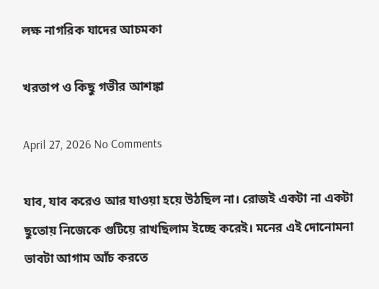লক্ষ নাগরিক যাদের আচমকা

খরতাপ ও কিছু গভীর আশঙ্কা

April 27, 2026 No Comments

যাব, যাব করেও আর যাওয়া হয়ে উঠছিল না। রোজ‌ই একটা না একটা ছুতোয় নিজেকে গুটিয়ে রাখছিলাম ইচ্ছে করেই। মনের এই দোনোমনা ভাবটা আগাম আঁচ করতে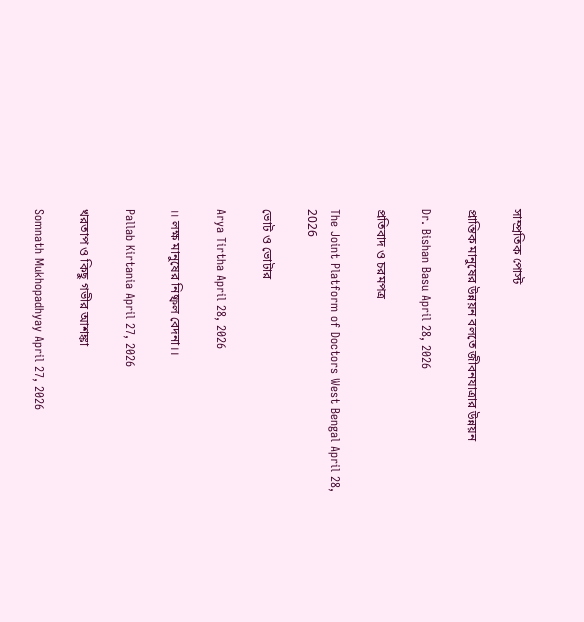সাম্প্রতিক পোস্ট

প্রান্তিক মানুষের উন্নয়ন বলতে জীবনযাত্রার উন্নয়ন

Dr. Bishan Basu April 28, 2026

প্রতিবাদ ও চরমপত্র

The Joint Platform of Doctors West Bengal April 28, 2026

ভোট ও ভোটার

Arya Tirtha April 28, 2026

।। লক্ষ মানুষের নিষ্ফল বেদনা।।

Pallab Kirtania April 27, 2026

খরতাপ ও কিছু গভীর আশঙ্কা

Somnath Mukhopadhyay April 27, 2026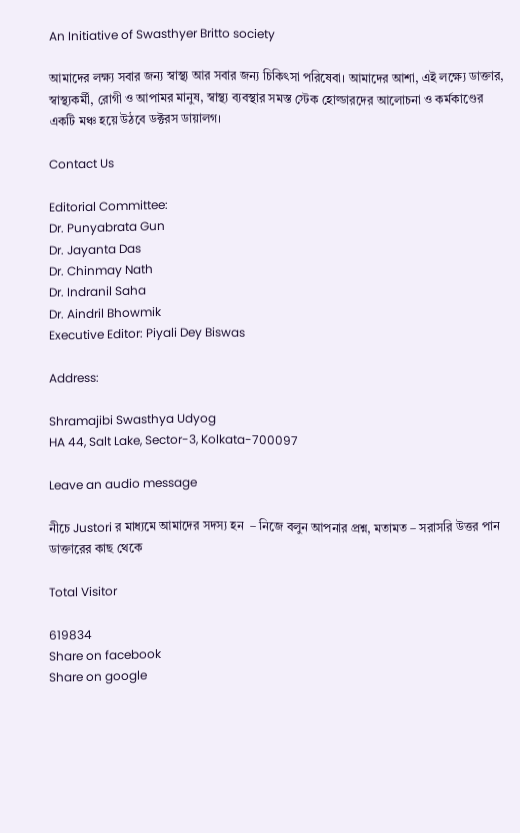An Initiative of Swasthyer Britto society

আমাদের লক্ষ্য সবার জন্য স্বাস্থ্য আর সবার জন্য চিকিৎসা পরিষেবা। আমাদের আশা, এই লক্ষ্যে ডাক্তার, স্বাস্থ্যকর্মী, রোগী ও আপামর মানুষ, স্বাস্থ্য ব্যবস্থার সমস্ত স্টেক হোল্ডারদের আলোচনা ও কর্মকাণ্ডের একটি মঞ্চ হয়ে উঠবে ডক্টরস ডায়ালগ।

Contact Us

Editorial Committee:
Dr. Punyabrata Gun
Dr. Jayanta Das
Dr. Chinmay Nath
Dr. Indranil Saha
Dr. Aindril Bhowmik
Executive Editor: Piyali Dey Biswas

Address:

Shramajibi Swasthya Udyog
HA 44, Salt Lake, Sector-3, Kolkata-700097

Leave an audio message

নীচে Justori র মাধ্যমে আমাদের সদস্য হন  – নিজে বলুন আপনার প্রশ্ন, মতামত – সরাসরি উত্তর পান ডাক্তারের কাছ থেকে

Total Visitor

619834
Share on facebook
Share on google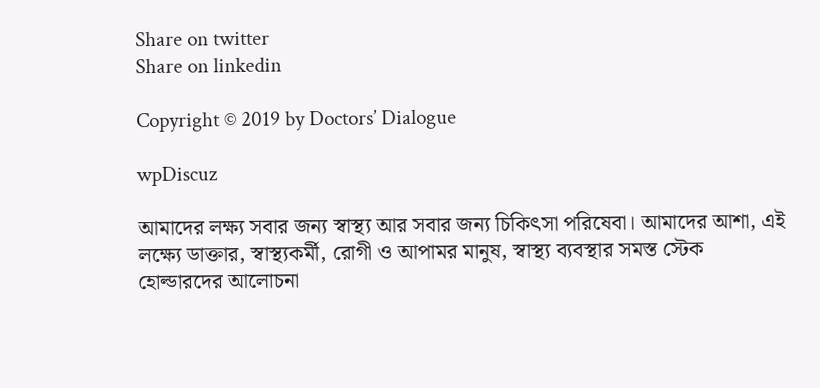Share on twitter
Share on linkedin

Copyright © 2019 by Doctors’ Dialogue

wpDiscuz

আমাদের লক্ষ্য সবার জন্য স্বাস্থ্য আর সবার জন্য চিকিৎসা পরিষেবা। আমাদের আশা, এই লক্ষ্যে ডাক্তার, স্বাস্থ্যকর্মী, রোগী ও আপামর মানুষ, স্বাস্থ্য ব্যবস্থার সমস্ত স্টেক হোল্ডারদের আলোচনা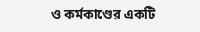ও কর্মকাণ্ডের একটি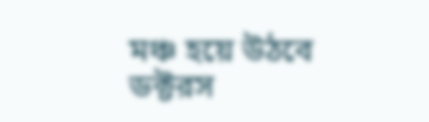মঞ্চ হয়ে উঠবে ডক্টরস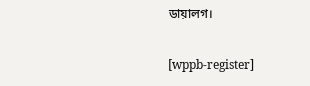ডায়ালগ।

[wppb-register]